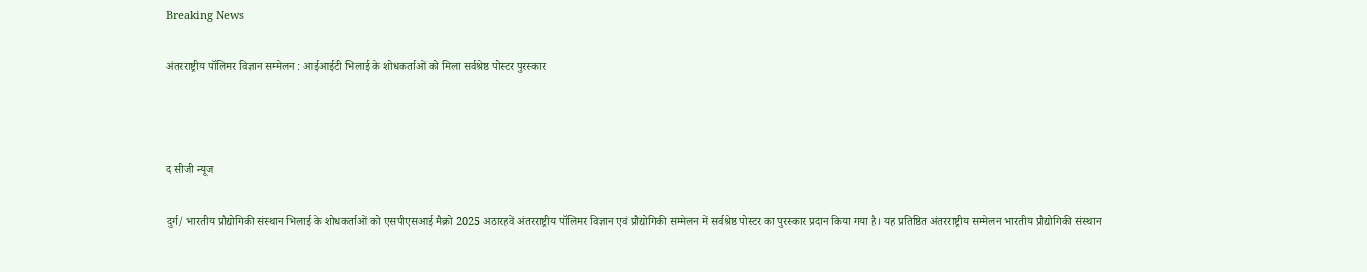Breaking News

अंतरराष्ट्रीय पॉलिमर विज्ञान सम्मेलन : आईआईटी भिलाई के शोधकर्ताओं को मिला सर्वश्रेष्ठ पोस्टर पुरस्कार



द सीजी न्यूज

दुर्ग/ भारतीय प्रौद्योगिकी संस्थान भिलाई के शोधकर्ताओं को एसपीएसआई मैक्रो 2025 अठारहवें अंतरराष्ट्रीय पॉलिमर विज्ञान एवं प्रौद्योगिकी सम्मेलन में सर्वश्रेष्ठ पोस्टर का पुरस्कार प्रदान किया गया है। यह प्रतिष्ठित अंतरराष्ट्रीय सम्मेलन भारतीय प्रौद्योगिकी संस्थान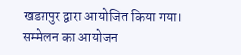खडग़पुर द्वारा आयोजित किया गया। सम्मेलन का आयोजन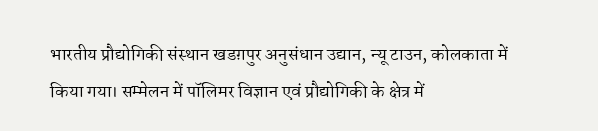भारतीय प्रौद्योगिकी संस्थान खडग़पुर अनुसंधान उद्यान, न्यू टाउन, कोलकाता में किया गया। सम्मेलन में पॉलिमर विज्ञान एवं प्रौद्योगिकी के क्षेत्र में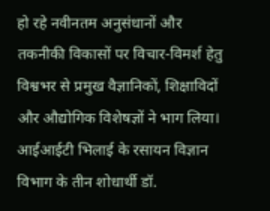हो रहे नवीनतम अनुसंधानों और तकनीकी विकासों पर विचार-विमर्श हेतु विश्वभर से प्रमुख वैज्ञानिकों, शिक्षाविदों और औद्योगिक विशेषज्ञों ने भाग लिया।
आईआईटी भिलाई के रसायन विज्ञान विभाग के तीन शोधार्थी डॉ.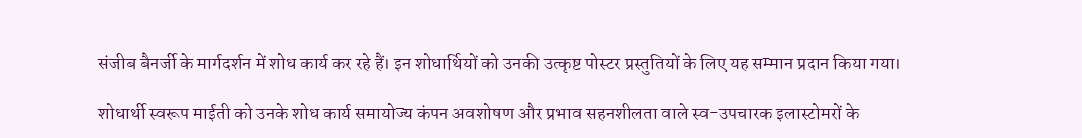संजीब बैनर्जी के मार्गदर्शन में शोध कार्य कर रहे हैं। इन शोधार्थियों को उनकी उत्कृष्ट पोस्टर प्रस्तुतियों के लिए यह सम्मान प्रदान किया गया।

शोधार्थी स्वरूप माईती को उनके शोध कार्य समायोज्य कंपन अवशोषण और प्रभाव सहनशीलता वाले स्व-उपचारक इलास्टोमरों के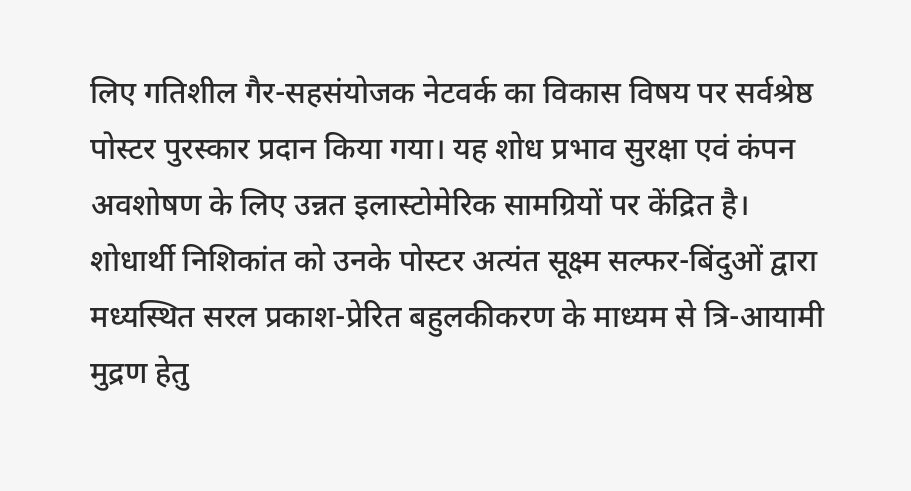लिए गतिशील गैर-सहसंयोजक नेटवर्क का विकास विषय पर सर्वश्रेष्ठ पोस्टर पुरस्कार प्रदान किया गया। यह शोध प्रभाव सुरक्षा एवं कंपन अवशोषण के लिए उन्नत इलास्टोमेरिक सामग्रियों पर केंद्रित है।
शोधार्थी निशिकांत को उनके पोस्टर अत्यंत सूक्ष्म सल्फर-बिंदुओं द्वारा मध्यस्थित सरल प्रकाश-प्रेरित बहुलकीकरण के माध्यम से त्रि-आयामी मुद्रण हेतु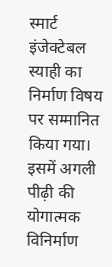स्मार्ट इंजेक्टेबल स्याही का निर्माण विषय पर सम्मानित किया गया। इसमें अगली पीढ़ी की योगात्मक विनिर्माण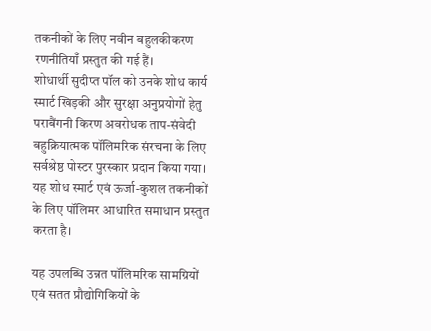तकनीकों के लिए नवीन बहुलकीकरण रणनीतियाँ प्रस्तुत की गई हैं।
शोधार्थी सुदीप्त पॉल को उनके शोध कार्य स्मार्ट खिड़की और सुरक्षा अनुप्रयोगों हेतु पराबैंगनी किरण अवरोधक ताप-संवेदी बहुक्रियात्मक पॉलिमरिक संरचना के लिए सर्वश्रेष्ठ पोस्टर पुरस्कार प्रदान किया गया। यह शोध स्मार्ट एवं ऊर्जा-कुशल तकनीकों के लिए पॉलिमर आधारित समाधान प्रस्तुत करता है।

यह उपलब्धि उन्नत पॉलिमरिक सामग्रियों एवं सतत प्रौद्योगिकियों के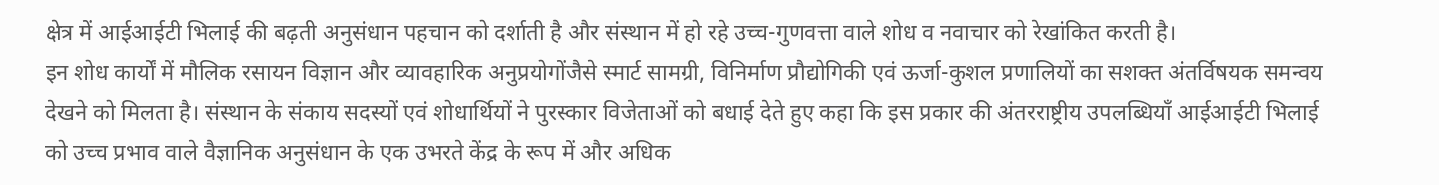क्षेत्र में आईआईटी भिलाई की बढ़ती अनुसंधान पहचान को दर्शाती है और संस्थान में हो रहे उच्च-गुणवत्ता वाले शोध व नवाचार को रेखांकित करती है।
इन शोध कार्यों में मौलिक रसायन विज्ञान और व्यावहारिक अनुप्रयोगोंजैसे स्मार्ट सामग्री, विनिर्माण प्रौद्योगिकी एवं ऊर्जा-कुशल प्रणालियों का सशक्त अंतर्विषयक समन्वय देखने को मिलता है। संस्थान के संकाय सदस्यों एवं शोधार्थियों ने पुरस्कार विजेताओं को बधाई देते हुए कहा कि इस प्रकार की अंतरराष्ट्रीय उपलब्धियाँ आईआईटी भिलाई को उच्च प्रभाव वाले वैज्ञानिक अनुसंधान के एक उभरते केंद्र के रूप में और अधिक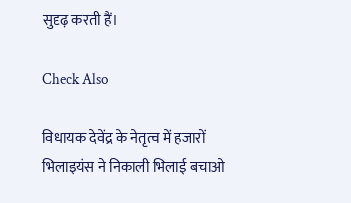सुदृढ़ करती हैं।

Check Also

विधायक देवेंद्र के नेतृत्व में हजारों भिलाइयंस ने निकाली भिलाई बचाओ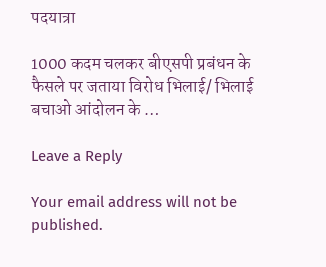पदयात्रा

1000 कदम चलकर बीएसपी प्रबंधन के फैसले पर जताया विरोध भिलाई/ भिलाई बचाओ आंदोलन के …

Leave a Reply

Your email address will not be published.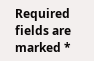Required fields are marked *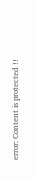error: Content is protected !!